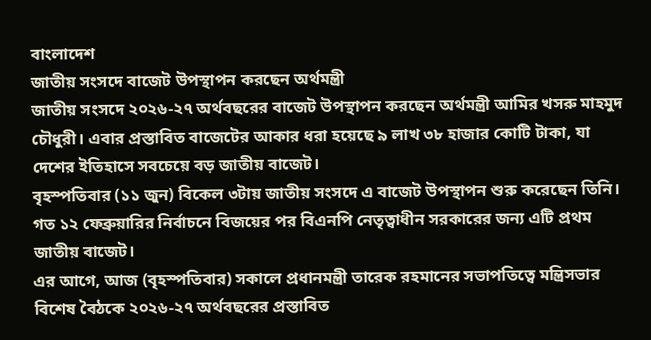বাংলাদেশ
জাতীয় সংসদে বাজেট উপস্থাপন করছেন অর্থমন্ত্রী
জাতীয় সংসদে ২০২৬-২৭ অর্থবছরের বাজেট উপস্থাপন করছেন অর্থমন্ত্রী আমির খসরু মাহমুদ চৌধুরী। এবার প্রস্তাবিত বাজেটের আকার ধরা হয়েছে ৯ লাখ ৩৮ হাজার কোটি টাকা, যা দেশের ইতিহাসে সবচেয়ে বড় জাতীয় বাজেট।
বৃহস্পতিবার (১১ জুন) বিকেল ৩টায় জাতীয় সংসদে এ বাজেট উপস্থাপন শুরু করেছেন তিনি।
গত ১২ ফেব্রুয়ারির নির্বাচনে বিজয়ের পর বিএনপি নেতৃত্বাধীন সরকারের জন্য এটি প্রথম জাতীয় বাজেট।
এর আগে, আজ (বৃহস্পতিবার) সকালে প্রধানমন্ত্রী তারেক রহমানের সভাপতিত্বে মন্ত্রিসভার বিশেষ বৈঠকে ২০২৬-২৭ অর্থবছরের প্রস্তাবিত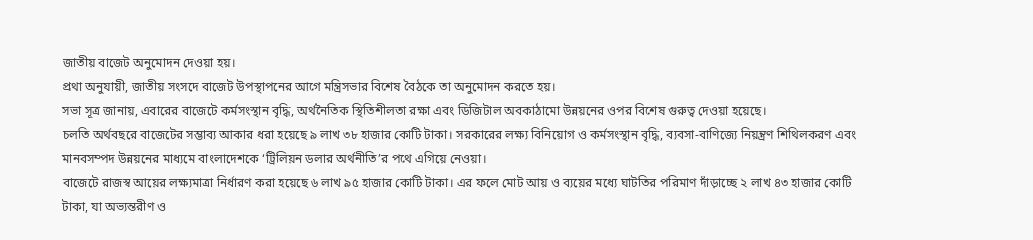জাতীয় বাজেট অনুমোদন দেওয়া হয়।
প্রথা অনুযায়ী, জাতীয় সংসদে বাজেট উপস্থাপনের আগে মন্ত্রিসভার বিশেষ বৈঠকে তা অনুমোদন করতে হয়।
সভা সূত্র জানায়, এবারের বাজেটে কর্মসংস্থান বৃদ্ধি, অর্থনৈতিক স্থিতিশীলতা রক্ষা এবং ডিজিটাল অবকাঠামো উন্নয়নের ওপর বিশেষ গুরুত্ব দেওয়া হয়েছে।
চলতি অর্থবছরে বাজেটের সম্ভাব্য আকার ধরা হয়েছে ৯ লাখ ৩৮ হাজার কোটি টাকা। সরকারের লক্ষ্য বিনিয়োগ ও কর্মসংস্থান বৃদ্ধি, ব্যবসা-বাণিজ্যে নিয়ন্ত্রণ শিথিলকরণ এবং মানবসম্পদ উন্নয়নের মাধ্যমে বাংলাদেশকে ‘ট্রিলিয়ন ডলার অর্থনীতি’র পথে এগিয়ে নেওয়া।
বাজেটে রাজস্ব আয়ের লক্ষ্যমাত্রা নির্ধারণ করা হয়েছে ৬ লাখ ৯৫ হাজার কোটি টাকা। এর ফলে মোট আয় ও ব্যয়ের মধ্যে ঘাটতির পরিমাণ দাঁড়াচ্ছে ২ লাখ ৪৩ হাজার কোটি টাকা, যা অভ্যন্তরীণ ও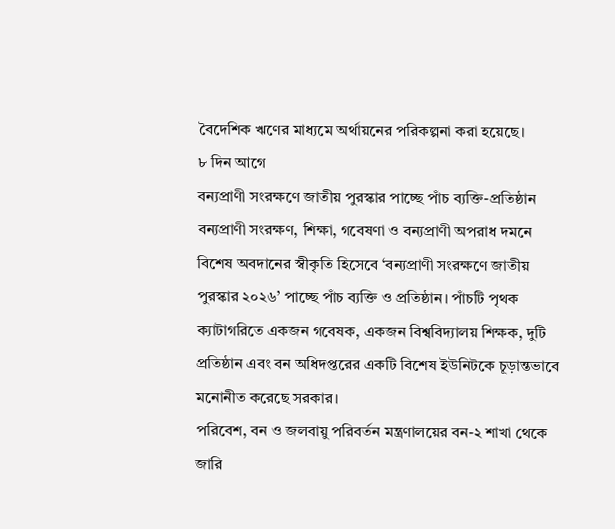বৈদেশিক ঋণের মাধ্যমে অর্থায়নের পরিকল্পনা করা হয়েছে।
৮ দিন আগে
বন্যপ্রাণী সংরক্ষণে জাতীয় পুরস্কার পাচ্ছে পাঁচ ব্যক্তি-প্রতিষ্ঠান
বন্যপ্রাণী সংরক্ষণ, শিক্ষা, গবেষণা ও বন্যপ্রাণী অপরাধ দমনে বিশেষ অবদানের স্বীকৃতি হিসেবে ‘বন্যপ্রাণী সংরক্ষণে জাতীয় পুরস্কার ২০২৬’ পাচ্ছে পাঁচ ব্যক্তি ও প্রতিষ্ঠান। পাঁচটি পৃথক ক্যাটাগরিতে একজন গবেষক, একজন বিশ্ববিদ্যালয় শিক্ষক, দুটি প্রতিষ্ঠান এবং বন অধিদপ্তরের একটি বিশেষ ইউনিটকে চূড়ান্তভাবে মনোনীত করেছে সরকার।
পরিবেশ, বন ও জলবায়ু পরিবর্তন মন্ত্রণালয়ের বন-২ শাখা থেকে জারি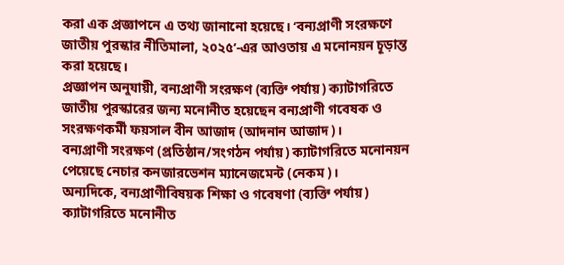করা এক প্রজ্ঞাপনে এ তথ্য জানানো হয়েছে। ‘বন্যপ্রাণী সংরক্ষণে জাতীয় পুরস্কার নীতিমালা, ২০২৫’-এর আওতায় এ মনোনয়ন চূড়ান্ত করা হয়েছে।
প্রজ্ঞাপন অনুযায়ী, বন্যপ্রাণী সংরক্ষণ (ব্যক্তি পর্যায়) ক্যাটাগরিতে জাতীয় পুরস্কারের জন্য মনোনীত হয়েছেন বন্যপ্রাণী গবেষক ও সংরক্ষণকর্মী ফয়সাল বীন আজাদ (আদনান আজাদ)।
বন্যপ্রাণী সংরক্ষণ (প্রতিষ্ঠান/সংগঠন পর্যায়) ক্যাটাগরিতে মনোনয়ন পেয়েছে নেচার কনজারভেশন ম্যানেজমেন্ট (নেকম)।
অন্যদিকে, বন্যপ্রাণীবিষয়ক শিক্ষা ও গবেষণা (ব্যক্তি পর্যায়) ক্যাটাগরিতে মনোনীত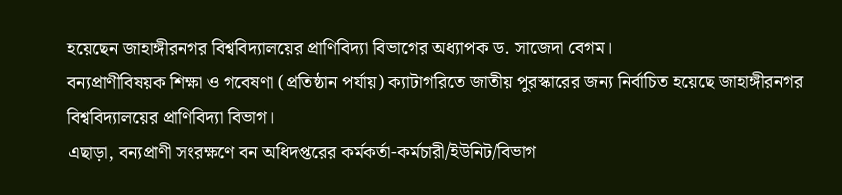হয়েছেন জাহাঙ্গীরনগর বিশ্ববিদ্যালয়ের প্রাণিবিদ্যা বিভাগের অধ্যাপক ড. সাজেদা বেগম।
বন্যপ্রাণীবিষয়ক শিক্ষা ও গবেষণা (প্রতিষ্ঠান পর্যায়) ক্যাটাগরিতে জাতীয় পুরস্কারের জন্য নির্বাচিত হয়েছে জাহাঙ্গীরনগর বিশ্ববিদ্যালয়ের প্রাণিবিদ্যা বিভাগ।
এছাড়া, বন্যপ্রাণী সংরক্ষণে বন অধিদপ্তরের কর্মকর্তা-কর্মচারী/ইউনিট/বিভাগ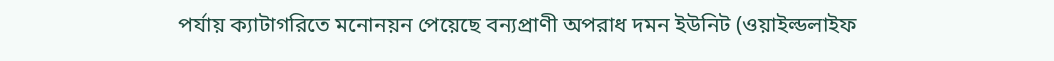পর্যায় ক্যাটাগরিতে মনোনয়ন পেয়েছে বন্যপ্রাণী অপরাধ দমন ইউনিট (ওয়াইল্ডলাইফ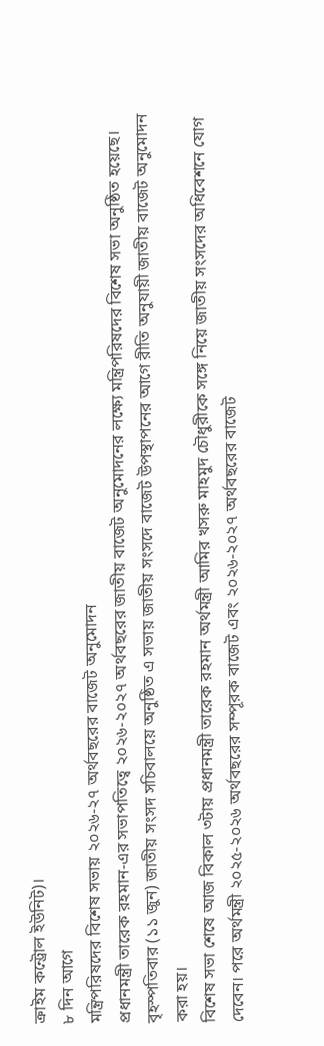ক্রাইম কন্ট্রোল ইউনিট)।
৮ দিন আগে
মন্ত্রিপরিষদের বিশেষ সভায় ২০২৬-২৭ অর্থবছরের বাজেট অনুমোদন
প্রধানমন্ত্রী তারেক রহমান-এর সভাপতিত্বে ২০২৬-২০২৭ অর্থবছরের জাতীয় বাজেট অনুমোদনের লক্ষ্যে মন্ত্রিপরিষদের বিশেষ সভা অনুষ্ঠিত হয়েছে।
বৃহস্পতিবার (১১ জুন) জাতীয় সংসদ সচিবালয়ে অনুষ্ঠিত এ সভায় জাতীয় সংসদে বাজেট উপস্থাপনের আগে রীতি অনুযায়ী জাতীয় বাজেট অনুমোদন করা হয়।
বিশেষ সভা শেষে আজ বিকাল ৩টায় প্রধানমন্ত্রী তারেক রহমান অর্থমন্ত্রী আমির খসরু মাহমুদ চৌধুরীকে সঙ্গে নিয়ে জাতীয় সংসদের অধিবেশনে যোগ দেবেন। পরে অর্থমন্ত্রী ২০২৫-২০২৬ অর্থবছরের সম্পূরক বাজেট এবং ২০২৬-২০২৭ অর্থবছরের বাজেট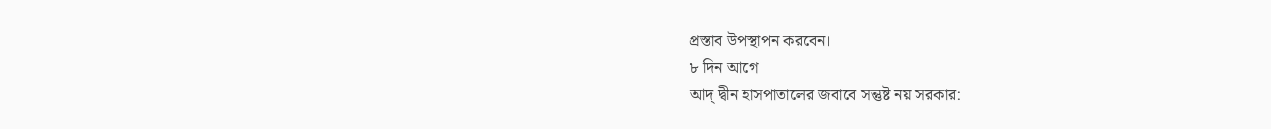প্রস্তাব উপস্থাপন করবেন।
৮ দিন আগে
আদ্ দ্বীন হাসপাতালের জবাবে সন্তুষ্ট নয় সরকার: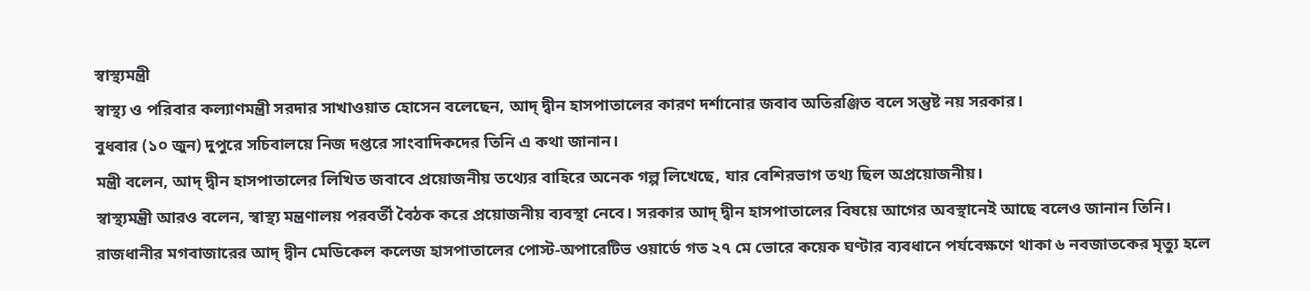স্বাস্থ্যমন্ত্রী
স্বাস্থ্য ও পরিবার কল্যাণমন্ত্রী সরদার সাখাওয়াত হোসেন বলেছেন, আদ্ দ্বীন হাসপাতালের কারণ দর্শানোর জবাব অতিরঞ্জিত বলে সন্তুষ্ট নয় সরকার।
বুধবার (১০ জুন) দুপুরে সচিবালয়ে নিজ দপ্তরে সাংবাদিকদের তিনি এ কথা জানান।
মন্ত্রী বলেন, আদ্ দ্বীন হাসপাতালের লিখিত জবাবে প্রয়োজনীয় তথ্যের বাহিরে অনেক গল্প লিখেছে, যার বেশিরভাগ তথ্য ছিল অপ্রয়োজনীয়।
স্বাস্থ্যমন্ত্রী আরও বলেন, স্বাস্থ্য মন্ত্রণালয় পরবর্তী বৈঠক করে প্রয়োজনীয় ব্যবস্থা নেবে। সরকার আদ্ দ্বীন হাসপাতালের বিষয়ে আগের অবস্থানেই আছে বলেও জানান তিনি।
রাজধানীর মগবাজারের আদ্ দ্বীন মেডিকেল কলেজ হাসপাতালের পোস্ট-অপারেটিভ ওয়ার্ডে গত ২৭ মে ভোরে কয়েক ঘণ্টার ব্যবধানে পর্যবেক্ষণে থাকা ৬ নবজাতকের মৃত্যু হলে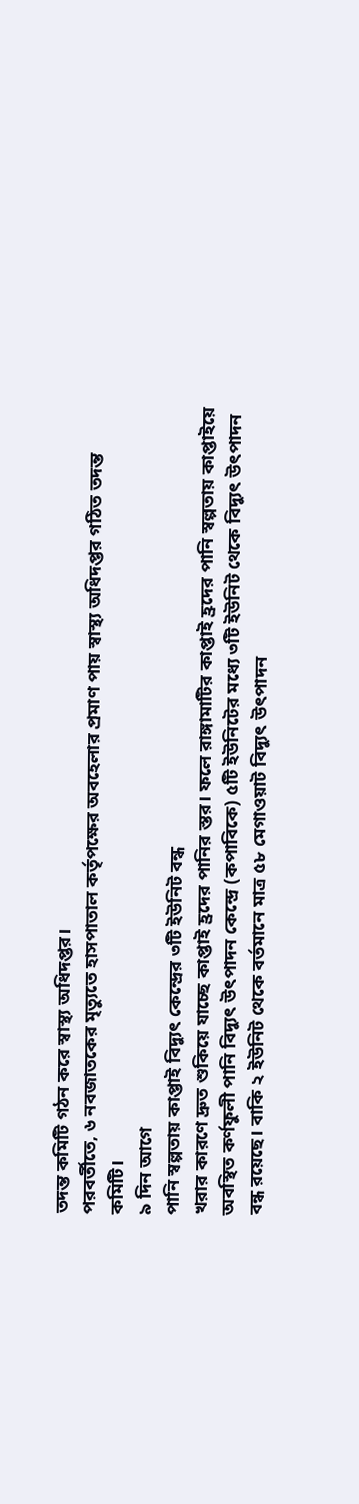তদন্ত কমিটি গঠন করে স্বাস্থ্য অধিদপ্তর।
পরবর্তীতে, ৬ নবজাতকের মৃত্যুতে হাসপাতাল কর্তৃপক্ষের অবহেলার প্রমাণ পায় স্বাস্থ্য অধিদপ্তর গঠিত তদন্ত কমিটি।
৯ দিন আগে
পানি স্বল্পতায় কাপ্তাই বিদ্যুৎ কেন্দ্রের ৩টি ইউনিট বন্ধ
খরার কারণে দ্রুত শুকিয়ে যাচ্ছে কাপ্তাই হ্রদের পানির স্তর। ফলে রাঙ্গামাটির কাপ্তাই হ্রদের পানি স্বল্পতায় কাপ্তাইয়ে অবস্থিত কর্ণফুলী পানি বিদ্যুৎ উৎপাদন কেন্দ্রে (কপাবিকে) ৫টি ইউনিটের মধ্যে ৩টি ইউনিট থেকে বিদ্যুৎ উৎপাদন বন্ধ রয়েছে। বাকি ২ ইউনিট থেকে বর্তমানে মাত্র ৫৮ মেগাওয়াট বিদ্যুৎ উৎপাদন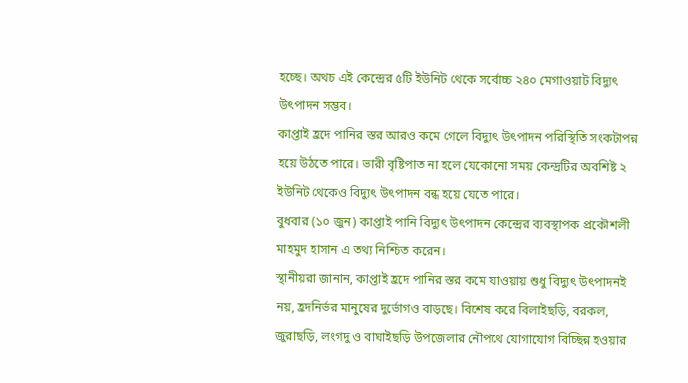হচ্ছে। অথচ এই কেন্দ্রের ৫টি ইউনিট থেকে সর্বোচ্চ ২৪০ মেগাওয়াট বিদ্যুৎ উৎপাদন সম্ভব।
কাপ্তাই হ্রদে পানির স্তর আরও কমে গেলে বিদ্যুৎ উৎপাদন পরিস্থিতি সংকটাপন্ন হয়ে উঠতে পারে। ভারী বৃষ্টিপাত না হলে যেকোনো সময় কেন্দ্রটির অবশিষ্ট ২ ইউনিট থেকেও বিদ্যুৎ উৎপাদন বন্ধ হয়ে যেতে পারে।
বুধবার (১০ জুন) কাপ্তাই পানি বিদ্যুৎ উৎপাদন কেন্দ্রের ব্যবস্থাপক প্রকৌশলী মাহমুদ হাসান এ তথ্য নিশ্চিত করেন।
স্থানীয়রা জানান, কাপ্তাই হ্রদে পানির স্তর কমে যাওয়ায় শুধু বিদ্যুৎ উৎপাদনই নয়, হ্রদনির্ভর মানুষের দুর্ভোগও বাড়ছে। বিশেষ করে বিলাইছড়ি, বরকল, জুরাছড়ি, লংগদু ও বাঘাইছড়ি উপজেলার নৌপথে যোগাযোগ বিচ্ছিন্ন হওয়ার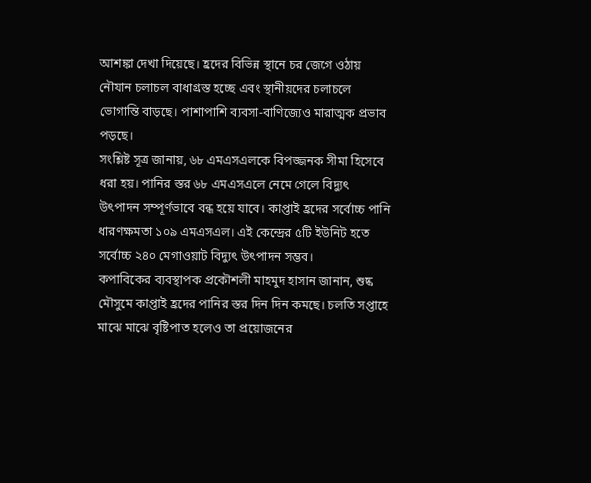আশঙ্কা দেখা দিয়েছে। হ্রদের বিভিন্ন স্থানে চর জেগে ওঠায় নৌযান চলাচল বাধাগ্রস্ত হচ্ছে এবং স্থানীয়দের চলাচলে ভোগান্তি বাড়ছে। পাশাপাশি ব্যবসা-বাণিজ্যেও মারাত্মক প্রভাব পড়ছে।
সংশ্লিষ্ট সূত্র জানায়, ৬৮ এমএসএলকে বিপজ্জনক সীমা হিসেবে ধরা হয়। পানির স্তর ৬৮ এমএসএলে নেমে গেলে বিদ্যুৎ উৎপাদন সম্পূর্ণভাবে বন্ধ হয়ে যাবে। কাপ্তাই হ্রদের সর্বোচ্চ পানি ধারণক্ষমতা ১০৯ এমএসএল। এই কেন্দ্রের ৫টি ইউনিট হতে সর্বোচ্চ ২৪০ মেগাওয়াট বিদ্যুৎ উৎপাদন সম্ভব।
কপাবিকের ব্যবস্থাপক প্রকৌশলী মাহমুদ হাসান জানান, শুষ্ক মৌসুমে কাপ্তাই হ্রদের পানির স্তর দিন দিন কমছে। চলতি সপ্তাহে মাঝে মাঝে বৃষ্টিপাত হলেও তা প্রয়োজনের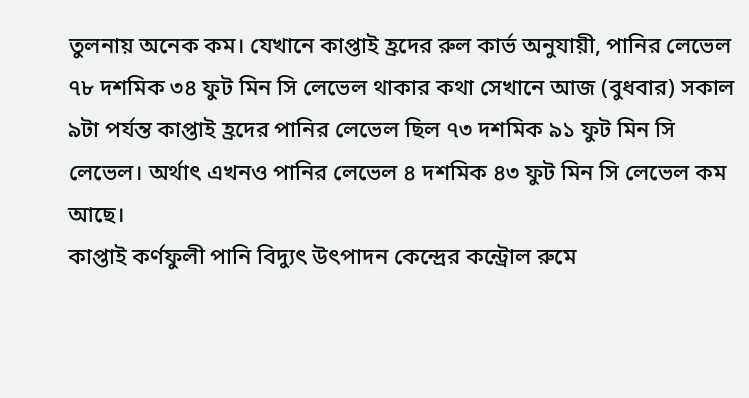তুলনায় অনেক কম। যেখানে কাপ্তাই হ্রদের রুল কার্ভ অনুযায়ী, পানির লেভেল ৭৮ দশমিক ৩৪ ফুট মিন সি লেভেল থাকার কথা সেখানে আজ (বুধবার) সকাল ৯টা পর্যন্ত কাপ্তাই হ্রদের পানির লেভেল ছিল ৭৩ দশমিক ৯১ ফুট মিন সি লেভেল। অর্থাৎ এখনও পানির লেভেল ৪ দশমিক ৪৩ ফুট মিন সি লেভেল কম আছে।
কাপ্তাই কর্ণফুলী পানি বিদ্যুৎ উৎপাদন কেন্দ্রের কন্ট্রোল রুমে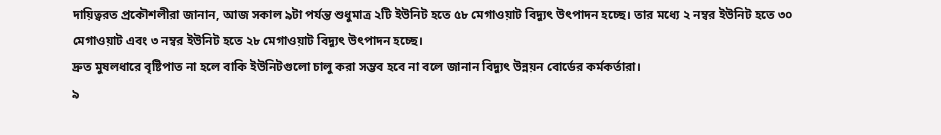দায়িত্বরত প্রকৌশলীরা জানান, আজ সকাল ৯টা পর্যন্ত শুধুমাত্র ২টি ইউনিট হতে ৫৮ মেগাওয়াট বিদ্যুৎ উৎপাদন হচ্ছে। তার মধ্যে ২ নম্বর ইউনিট হতে ৩০ মেগাওয়াট এবং ৩ নম্বর ইউনিট হতে ২৮ মেগাওয়াট বিদ্যুৎ উৎপাদন হচ্ছে।
দ্রুত মুষলধারে বৃষ্টিপাত না হলে বাকি ইউনিটগুলো চালু করা সম্ভব হবে না বলে জানান বিদ্যুৎ উন্নয়ন বোর্ডের কর্মকর্তারা।
৯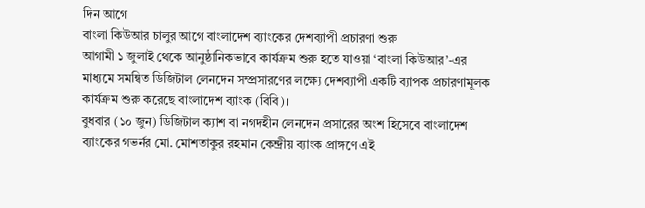দিন আগে
বাংলা কিউআর চালুর আগে বাংলাদেশ ব্যাংকের দেশব্যাপী প্রচারণা শুরু
আগামী ১ জুলাই থেকে আনুষ্ঠানিকভাবে কার্যক্রম শুরু হতে যাওয়া ‘বাংলা কিউআর’-এর মাধ্যমে সমন্বিত ডিজিটাল লেনদেন সম্প্রসারণের লক্ষ্যে দেশব্যাপী একটি ব্যাপক প্রচারণামূলক কার্যক্রম শুরু করেছে বাংলাদেশ ব্যাংক (বিবি)।
বুধবার (১০ জুন) ডিজিটাল ক্যাশ বা নগদহীন লেনদেন প্রসারের অংশ হিসেবে বাংলাদেশ ব্যাংকের গভর্নর মো. মোশতাকুর রহমান কেন্দ্রীয় ব্যাংক প্রাঙ্গণে এই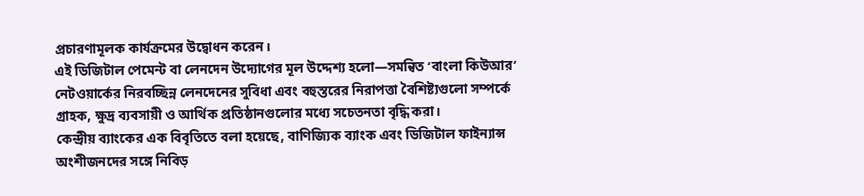প্রচারণামূলক কার্যক্রমের উদ্বোধন করেন।
এই ডিজিটাল পেমেন্ট বা লেনদেন উদ্যোগের মূল উদ্দেশ্য হলো—সমন্বিত ‘বাংলা কিউআর’ নেটওয়ার্কের নিরবচ্ছিন্ন লেনদেনের সুবিধা এবং বহুস্তরের নিরাপত্তা বৈশিষ্ট্যগুলো সম্পর্কে গ্রাহক, ক্ষুদ্র ব্যবসায়ী ও আর্থিক প্রতিষ্ঠানগুলোর মধ্যে সচেতনতা বৃদ্ধি করা।
কেন্দ্রীয় ব্যাংকের এক বিবৃতিতে বলা হয়েছে, বাণিজ্যিক ব্যাংক এবং ডিজিটাল ফাইন্যান্স অংশীজনদের সঙ্গে নিবিড়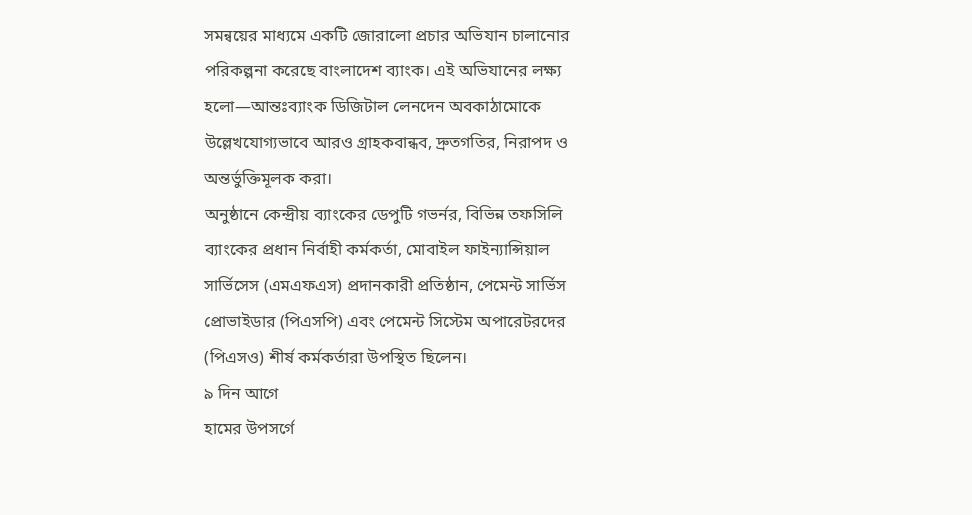সমন্বয়ের মাধ্যমে একটি জোরালো প্রচার অভিযান চালানোর পরিকল্পনা করেছে বাংলাদেশ ব্যাংক। এই অভিযানের লক্ষ্য হলো—আন্তঃব্যাংক ডিজিটাল লেনদেন অবকাঠামোকে উল্লেখযোগ্যভাবে আরও গ্রাহকবান্ধব, দ্রুতগতির, নিরাপদ ও অন্তর্ভুক্তিমূলক করা।
অনুষ্ঠানে কেন্দ্রীয় ব্যাংকের ডেপুটি গভর্নর, বিভিন্ন তফসিলি ব্যাংকের প্রধান নির্বাহী কর্মকর্তা, মোবাইল ফাইন্যান্সিয়াল সার্ভিসেস (এমএফএস) প্রদানকারী প্রতিষ্ঠান, পেমেন্ট সার্ভিস প্রোভাইডার (পিএসপি) এবং পেমেন্ট সিস্টেম অপারেটরদের (পিএসও) শীর্ষ কর্মকর্তারা উপস্থিত ছিলেন।
৯ দিন আগে
হামের উপসর্গে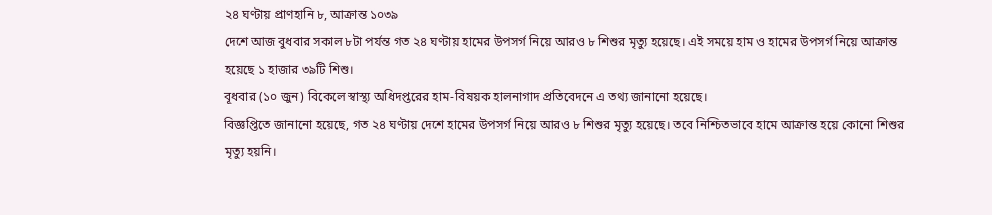২৪ ঘণ্টায় প্রাণহানি ৮, আক্রান্ত ১০৩৯
দেশে আজ বুধবার সকাল ৮টা পর্যন্ত গত ২৪ ঘণ্টায় হামের উপসর্গ নিয়ে আরও ৮ শিশুর মৃত্যু হয়েছে। এই সময়ে হাম ও হামের উপসর্গ নিয়ে আক্রান্ত হয়েছে ১ হাজার ৩৯টি শিশু।
বূধবার (১০ জুন) বিকেলে স্বাস্থ্য অধিদপ্তরের হাম-বিষয়ক হালনাগাদ প্রতিবেদনে এ তথ্য জানানো হয়েছে।
বিজ্ঞপ্তিতে জানানো হয়েছে, গত ২৪ ঘণ্টায় দেশে হামের উপসর্গ নিয়ে আরও ৮ শিশুর মৃত্যু হয়েছে। তবে নিশ্চিতভাবে হামে আক্রান্ত হয়ে কোনো শিশুর মৃত্যু হয়নি।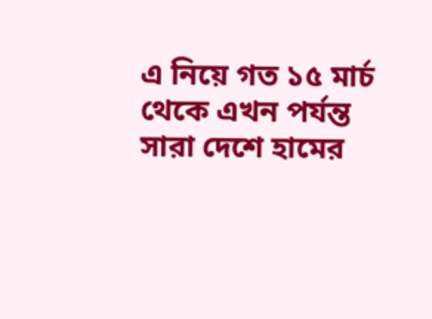এ নিয়ে গত ১৫ মার্চ থেকে এখন পর্যন্ত সারা দেশে হামের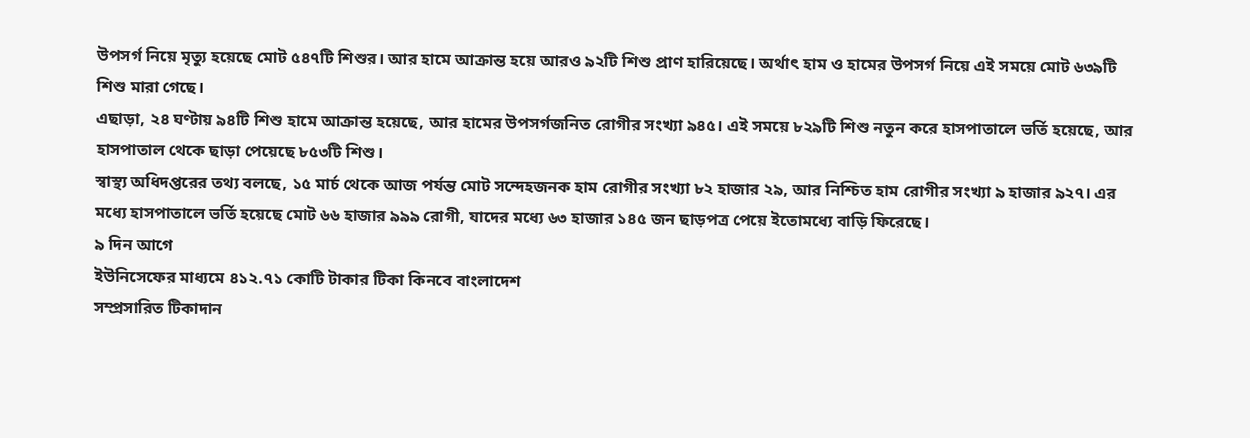উপসর্গ নিয়ে মৃত্যু হয়েছে মোট ৫৪৭টি শিশুর। আর হামে আক্রান্ত হয়ে আরও ৯২টি শিশু প্রাণ হারিয়েছে। অর্থাৎ হাম ও হামের উপসর্গ নিয়ে এই সময়ে মোট ৬৩৯টি শিশু মারা গেছে।
এছাড়া, ২৪ ঘণ্টায় ৯৪টি শিশু হামে আক্রান্ত হয়েছে, আর হামের উপসর্গজনিত রোগীর সংখ্যা ৯৪৫। এই সময়ে ৮২৯টি শিশু নতুন করে হাসপাতালে ভর্তি হয়েছে, আর হাসপাতাল থেকে ছাড়া পেয়েছে ৮৫৩টি শিশু।
স্বাস্থ্য অধিদপ্তরের তথ্য বলছে, ১৫ মার্চ থেকে আজ পর্যন্ত মোট সন্দেহজনক হাম রোগীর সংখ্যা ৮২ হাজার ২৯, আর নিশ্চিত হাম রোগীর সংখ্যা ৯ হাজার ৯২৭। এর মধ্যে হাসপাতালে ভর্তি হয়েছে মোট ৬৬ হাজার ৯৯৯ রোগী, যাদের মধ্যে ৬৩ হাজার ১৪৫ জন ছাড়পত্র পেয়ে ইতোমধ্যে বাড়ি ফিরেছে।
৯ দিন আগে
ইউনিসেফের মাধ্যমে ৪১২.৭১ কোটি টাকার টিকা কিনবে বাংলাদেশ
সম্প্রসারিত টিকাদান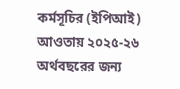কর্মসূচির (ইপিআই) আওতায় ২০২৫-২৬ অর্থবছরের জন্য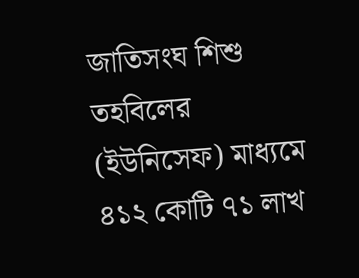জাতিসংঘ শিশু তহবিলের (ইউনিসেফ) মাধ্যমে ৪১২ কোটি ৭১ লাখ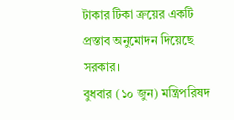টাকার টিকা ক্রয়ের একটি প্রস্তাব অনুমোদন দিয়েছে সরকার।
বুধবার (১০ জুন) মন্ত্রিপরিষদ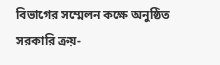বিভাগের সম্মেলন কক্ষে অনুষ্ঠিত সরকারি ক্রয়-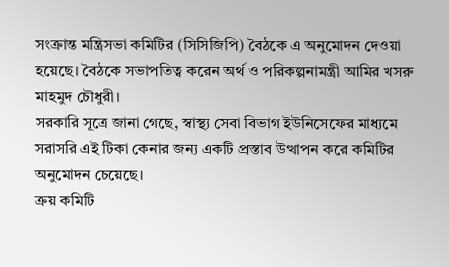সংক্রান্ত মন্ত্রিসভা কমিটির (সিসিজিপি) বৈঠকে এ অনুমোদন দেওয়া হয়েছে। বৈঠকে সভাপতিত্ব করেন অর্থ ও পরিকল্পনামন্ত্রী আমির খসরু মাহমুদ চৌধুরী।
সরকারি সূত্রে জানা গেছে, স্বাস্থ্য সেবা বিভাগ ইউনিসেফের মাধ্যমে সরাসরি এই টিকা কেনার জন্য একটি প্রস্তাব উত্থাপন করে কমিটির অনুমোদন চেয়েছে।
ক্রয় কমিটি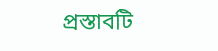প্রস্তাবটি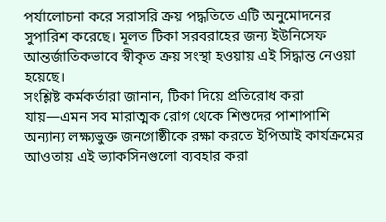পর্যালোচনা করে সরাসরি ক্রয় পদ্ধতিতে এটি অনুমোদনের সুপারিশ করেছে। মূলত টিকা সরবরাহের জন্য ইউনিসেফ আন্তর্জাতিকভাবে স্বীকৃত ক্রয় সংস্থা হওয়ায় এই সিদ্ধান্ত নেওয়া হয়েছে।
সংশ্লিষ্ট কর্মকর্তারা জানান, টিকা দিয়ে প্রতিরোধ করা যায়—এমন সব মারাত্মক রোগ থেকে শিশুদের পাশাপাশি অন্যান্য লক্ষ্যভুক্ত জনগোষ্ঠীকে রক্ষা করতে ইপিআই কার্যক্রমের আওতায় এই ভ্যাকসিনগুলো ব্যবহার করা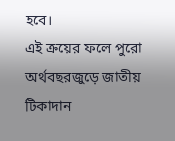হবে।
এই ক্রয়ের ফলে পুরো অর্থবছরজুড়ে জাতীয় টিকাদান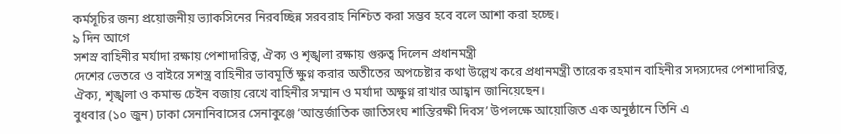কর্মসূচির জন্য প্রয়োজনীয় ভ্যাকসিনের নিরবচ্ছিন্ন সরবরাহ নিশ্চিত করা সম্ভব হবে বলে আশা করা হচ্ছে।
৯ দিন আগে
সশস্র বাহিনীর মর্যাদা রক্ষায় পেশাদারিত্ব, ঐক্য ও শৃঙ্খলা রক্ষায় গুরুত্ব দিলেন প্রধানমন্ত্রী
দেশের ভেতরে ও বাইরে সশস্ত্র বাহিনীর ভাবমূর্তি ক্ষুণ্ন করার অতীতের অপচেষ্টার কথা উল্লেখ করে প্রধানমন্ত্রী তারেক রহমান বাহিনীর সদস্যদের পেশাদারিত্ব, ঐক্য, শৃঙ্খলা ও কমান্ড চেইন বজায় রেখে বাহিনীর সম্মান ও মর্যাদা অক্ষুণ্ন রাখার আহ্বান জানিয়েছেন।
বুধবার (১০ জুন) ঢাকা সেনানিবাসের সেনাকুঞ্জে ‘আন্তর্জাতিক জাতিসংঘ শান্তিরক্ষী দিবস’ উপলক্ষে আয়োজিত এক অনুষ্ঠানে তিনি এ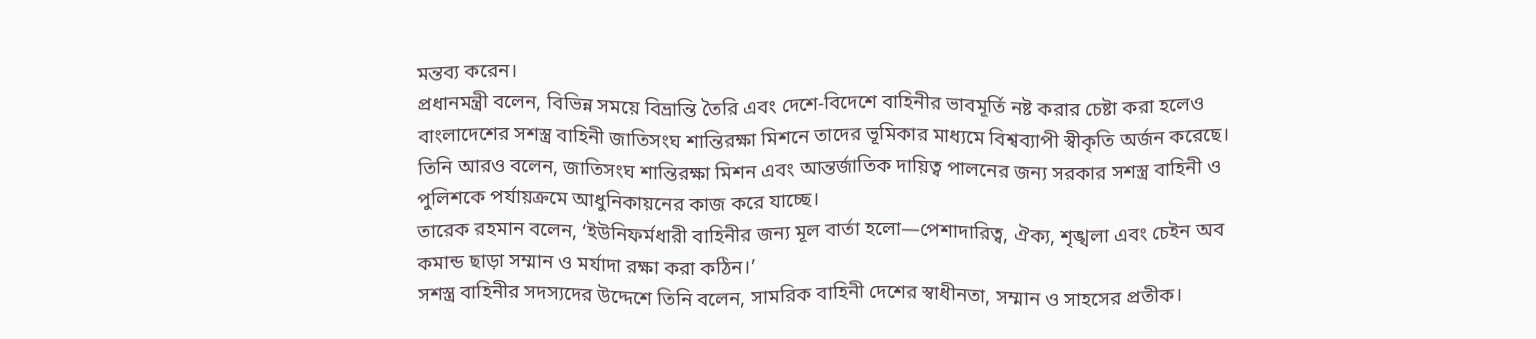মন্তব্য করেন।
প্রধানমন্ত্রী বলেন, বিভিন্ন সময়ে বিভ্রান্তি তৈরি এবং দেশে-বিদেশে বাহিনীর ভাবমূর্তি নষ্ট করার চেষ্টা করা হলেও বাংলাদেশের সশস্ত্র বাহিনী জাতিসংঘ শান্তিরক্ষা মিশনে তাদের ভূমিকার মাধ্যমে বিশ্বব্যাপী স্বীকৃতি অর্জন করেছে।
তিনি আরও বলেন, জাতিসংঘ শান্তিরক্ষা মিশন এবং আন্তর্জাতিক দায়িত্ব পালনের জন্য সরকার সশস্ত্র বাহিনী ও পুলিশকে পর্যায়ক্রমে আধুনিকায়নের কাজ করে যাচ্ছে।
তারেক রহমান বলেন, ‘ইউনিফর্মধারী বাহিনীর জন্য মূল বার্তা হলো—পেশাদারিত্ব, ঐক্য, শৃঙ্খলা এবং চেইন অব কমান্ড ছাড়া সম্মান ও মর্যাদা রক্ষা করা কঠিন।’
সশস্ত্র বাহিনীর সদস্যদের উদ্দেশে তিনি বলেন, সামরিক বাহিনী দেশের স্বাধীনতা, সম্মান ও সাহসের প্রতীক।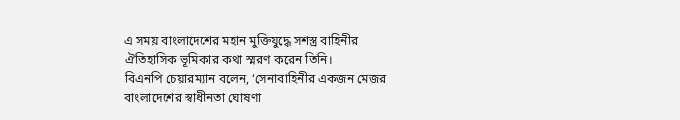এ সময় বাংলাদেশের মহান মুক্তিযুদ্ধে সশস্ত্র বাহিনীর ঐতিহাসিক ভূমিকার কথা স্মরণ করেন তিনি।
বিএনপি চেয়ারম্যান বলেন, ‘সেনাবাহিনীর একজন মেজর বাংলাদেশের স্বাধীনতা ঘোষণা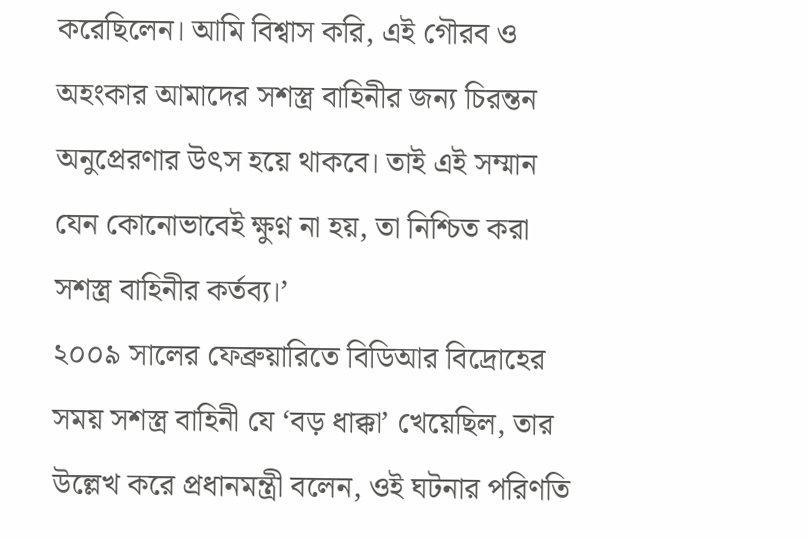করেছিলেন। আমি বিশ্বাস করি, এই গৌরব ও অহংকার আমাদের সশস্ত্র বাহিনীর জন্য চিরন্তন অনুপ্রেরণার উৎস হয়ে থাকবে। তাই এই সম্মান যেন কোনোভাবেই ক্ষুণ্ন না হয়, তা নিশ্চিত করা সশস্ত্র বাহিনীর কর্তব্য।’
২০০৯ সালের ফেব্রুয়ারিতে বিডিআর বিদ্রোহের সময় সশস্ত্র বাহিনী যে ‘বড় ধাক্কা’ খেয়েছিল, তার উল্লেখ করে প্রধানমন্ত্রী বলেন, ওই ঘটনার পরিণতি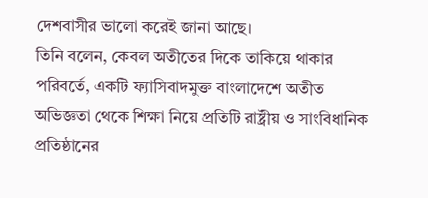দেশবাসীর ভালো করেই জানা আছে।
তিনি বলেন, কেবল অতীতের দিকে তাকিয়ে থাকার পরিবর্তে, একটি ফ্যাসিবাদমুক্ত বাংলাদেশে অতীত অভিজ্ঞতা থেকে শিক্ষা নিয়ে প্রতিটি রাষ্ট্রীয় ও সাংবিধানিক প্রতিষ্ঠানের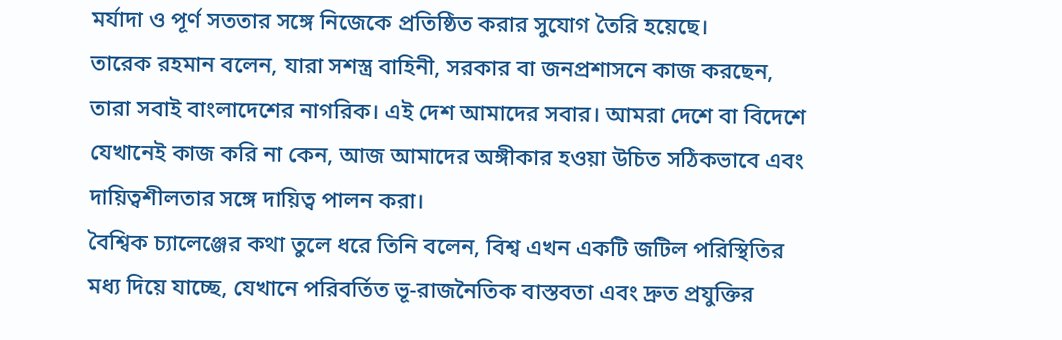মর্যাদা ও পূর্ণ সততার সঙ্গে নিজেকে প্রতিষ্ঠিত করার সুযোগ তৈরি হয়েছে।
তারেক রহমান বলেন, যারা সশস্ত্র বাহিনী, সরকার বা জনপ্রশাসনে কাজ করছেন, তারা সবাই বাংলাদেশের নাগরিক। এই দেশ আমাদের সবার। আমরা দেশে বা বিদেশে যেখানেই কাজ করি না কেন, আজ আমাদের অঙ্গীকার হওয়া উচিত সঠিকভাবে এবং দায়িত্বশীলতার সঙ্গে দায়িত্ব পালন করা।
বৈশ্বিক চ্যালেঞ্জের কথা তুলে ধরে তিনি বলেন, বিশ্ব এখন একটি জটিল পরিস্থিতির মধ্য দিয়ে যাচ্ছে, যেখানে পরিবর্তিত ভূ-রাজনৈতিক বাস্তবতা এবং দ্রুত প্রযুক্তির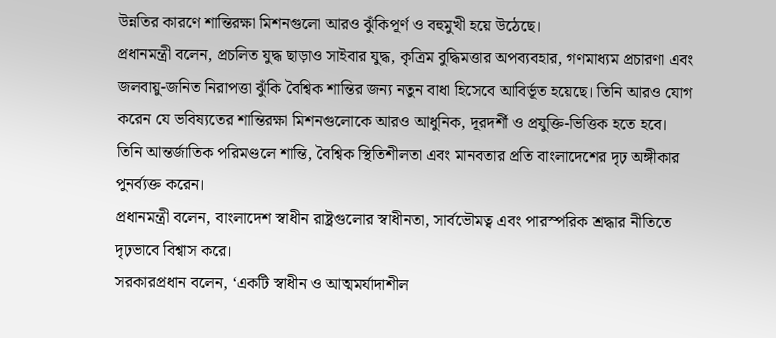উন্নতির কারণে শান্তিরক্ষা মিশনগুলো আরও ঝুঁকিপূর্ণ ও বহুমুখী হয়ে উঠেছে।
প্রধানমন্ত্রী বলেন, প্রচলিত যুদ্ধ ছাড়াও সাইবার যুদ্ধ, কৃত্রিম বুদ্ধিমত্তার অপব্যবহার, গণমাধ্যম প্রচারণা এবং জলবায়ু-জনিত নিরাপত্তা ঝুঁকি বৈশ্বিক শান্তির জন্য নতুন বাধা হিসেবে আবির্ভূত হয়েছে। তিনি আরও যোগ করেন যে ভবিষ্যতের শান্তিরক্ষা মিশনগুলোকে আরও আধুনিক, দূরদর্শী ও প্রযুক্তি-ভিত্তিক হতে হবে।
তিনি আন্তর্জাতিক পরিমণ্ডলে শান্তি, বৈশ্বিক স্থিতিশীলতা এবং মানবতার প্রতি বাংলাদেশের দৃঢ় অঙ্গীকার পুনর্ব্যক্ত করেন।
প্রধানমন্ত্রী বলেন, বাংলাদেশ স্বাধীন রাষ্ট্রগুলোর স্বাধীনতা, সার্বভৌমত্ব এবং পারস্পরিক শ্রদ্ধার নীতিতে দৃঢ়ভাবে বিশ্বাস করে।
সরকারপ্রধান বলেন, ‘একটি স্বাধীন ও আত্মমর্যাদাশীল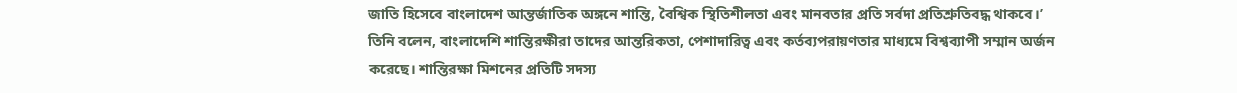জাতি হিসেবে বাংলাদেশ আন্তর্জাতিক অঙ্গনে শান্তি, বৈশ্বিক স্থিতিশীলতা এবং মানবতার প্রতি সর্বদা প্রতিশ্রুতিবদ্ধ থাকবে।’
তিনি বলেন, বাংলাদেশি শান্তিরক্ষীরা তাদের আন্তরিকতা, পেশাদারিত্ব এবং কর্তব্যপরায়ণতার মাধ্যমে বিশ্বব্যাপী সম্মান অর্জন করেছে। শান্তিরক্ষা মিশনের প্রতিটি সদস্য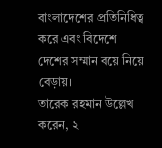বাংলাদেশের প্রতিনিধিত্ব করে এবং বিদেশে দেশের সম্মান বয়ে নিয়ে বেড়ায়।
তারেক রহমান উল্লেখ করেন, ২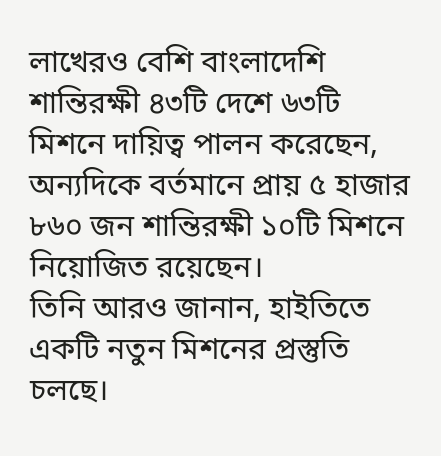লাখেরও বেশি বাংলাদেশি শান্তিরক্ষী ৪৩টি দেশে ৬৩টি মিশনে দায়িত্ব পালন করেছেন, অন্যদিকে বর্তমানে প্রায় ৫ হাজার ৮৬০ জন শান্তিরক্ষী ১০টি মিশনে নিয়োজিত রয়েছেন।
তিনি আরও জানান, হাইতিতে একটি নতুন মিশনের প্রস্তুতি চলছে।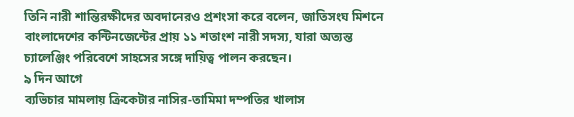তিনি নারী শান্তিরক্ষীদের অবদানেরও প্রশংসা করে বলেন, জাতিসংঘ মিশনে বাংলাদেশের কন্টিনজেন্টের প্রায় ১১ শতাংশ নারী সদস্য, যারা অত্যন্ত চ্যালেঞ্জিং পরিবেশে সাহসের সঙ্গে দায়িত্ব পালন করছেন।
৯ দিন আগে
ব্যভিচার মামলায় ক্রিকেটার নাসির-তামিমা দম্পতির খালাস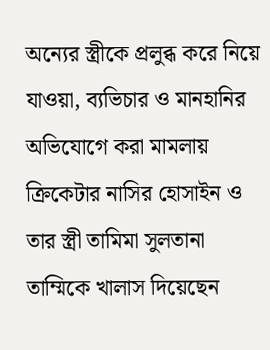অন্যের স্ত্রীকে প্রলুব্ধ করে নিয়ে যাওয়া, ব্যভিচার ও মানহানির অভিযোগে করা মামলায় ক্রিকেটার নাসির হোসাইন ও তার স্ত্রী তামিমা সুলতানা তাম্মিকে খালাস দিয়েছেন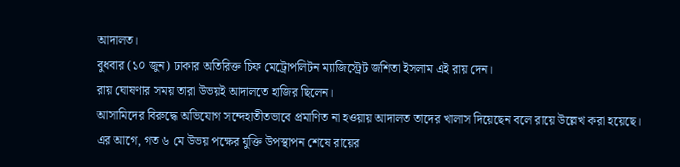আদালত।
বুধবার (১০ জুন) ঢাকার অতিরিক্ত চিফ মেট্রোপলিটন ম্যাজিস্ট্রেট জশিতা ইসলাম এই রায় দেন।
রায় ঘোষণার সময় তারা উভয়ই আদালতে হাজির ছিলেন।
আসামিদের বিরুদ্ধে অভিযোগ সন্দেহাতীতভাবে প্রমাণিত না হওয়ায় আদালত তাদের খালাস দিয়েছেন বলে রায়ে উল্লেখ করা হয়েছে।
এর আগে, গত ৬ মে উভয় পক্ষের যুক্তি উপস্থাপন শেষে রায়ের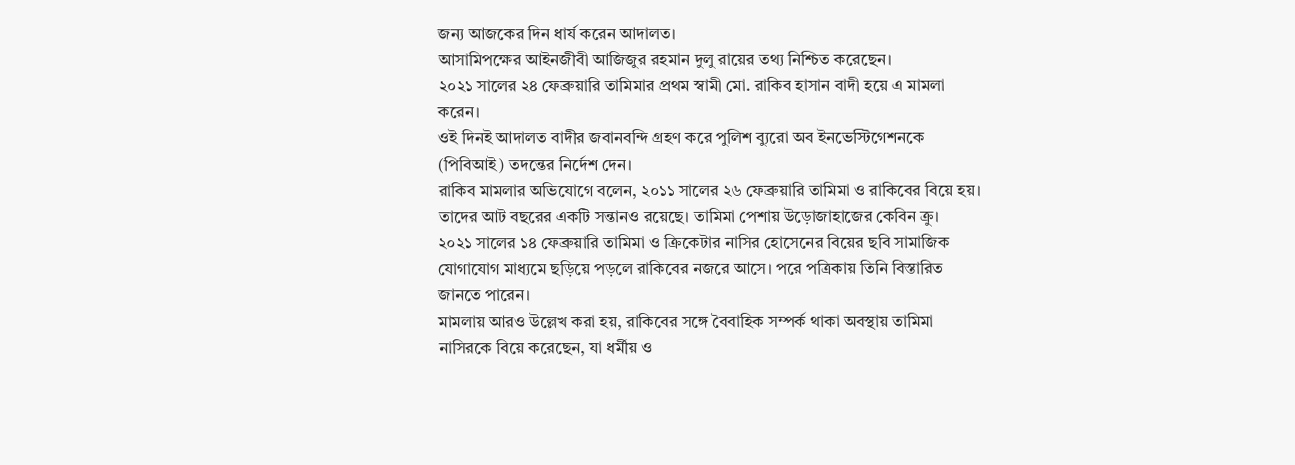জন্য আজকের দিন ধার্য করেন আদালত।
আসামিপক্ষের আইনজীবী আজিজুর রহমান দুলু রায়ের তথ্য নিশ্চিত করেছেন।
২০২১ সালের ২৪ ফেব্রুয়ারি তামিমার প্রথম স্বামী মো. রাকিব হাসান বাদী হয়ে এ মামলা করেন।
ওই দিনই আদালত বাদীর জবানবন্দি গ্রহণ করে পুলিশ ব্যুরো অব ইনভেস্টিগেশনকে (পিবিআই) তদন্তের নির্দেশ দেন।
রাকিব মামলার অভিযোগে বলেন, ২০১১ সালের ২৬ ফেব্রুয়ারি তামিমা ও রাকিবের বিয়ে হয়। তাদের আট বছরের একটি সন্তানও রয়েছে। তামিমা পেশায় উড়োজাহাজের কেবিন ক্রু।
২০২১ সালের ১৪ ফেব্রুয়ারি তামিমা ও ক্রিকেটার নাসির হোসেনের বিয়ের ছবি সামাজিক যোগাযোগ মাধ্যমে ছড়িয়ে পড়লে রাকিবের নজরে আসে। পরে পত্রিকায় তিনি বিস্তারিত জানতে পারেন।
মামলায় আরও উল্লেখ করা হয়, রাকিবের সঙ্গে বৈবাহিক সম্পর্ক থাকা অবস্থায় তামিমা নাসিরকে বিয়ে করেছেন, যা ধর্মীয় ও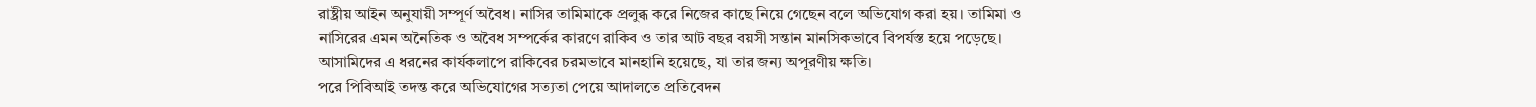রাষ্ট্রীয় আইন অনুযায়ী সম্পূর্ণ অবৈধ। নাসির তামিমাকে প্রলুব্ধ করে নিজের কাছে নিয়ে গেছেন বলে অভিযোগ করা হয়। তামিমা ও নাসিরের এমন অনৈতিক ও অবৈধ সম্পর্কের কারণে রাকিব ও তার আট বছর বয়সী সন্তান মানসিকভাবে বিপর্যস্ত হয়ে পড়েছে। আসামিদের এ ধরনের কার্যকলাপে রাকিবের চরমভাবে মানহানি হয়েছে, যা তার জন্য অপূরণীয় ক্ষতি।
পরে পিবিআই তদন্ত করে অভিযোগের সত্যতা পেয়ে আদালতে প্রতিবেদন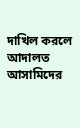দাখিল করলে আদালত আসামিদের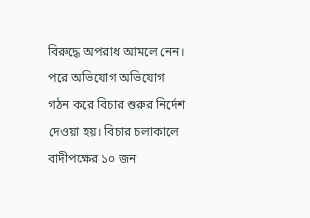বিরুদ্ধে অপরাধ আমলে নেন। পরে অভিযোগ অভিযোগ গঠন করে বিচার শুরুর নির্দেশ দেওয়া হয়। বিচার চলাকালে বাদীপক্ষের ১০ জন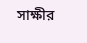সাক্ষীর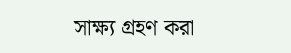সাক্ষ্য গ্রহণ করা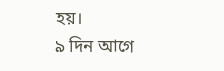হয়।
৯ দিন আগে